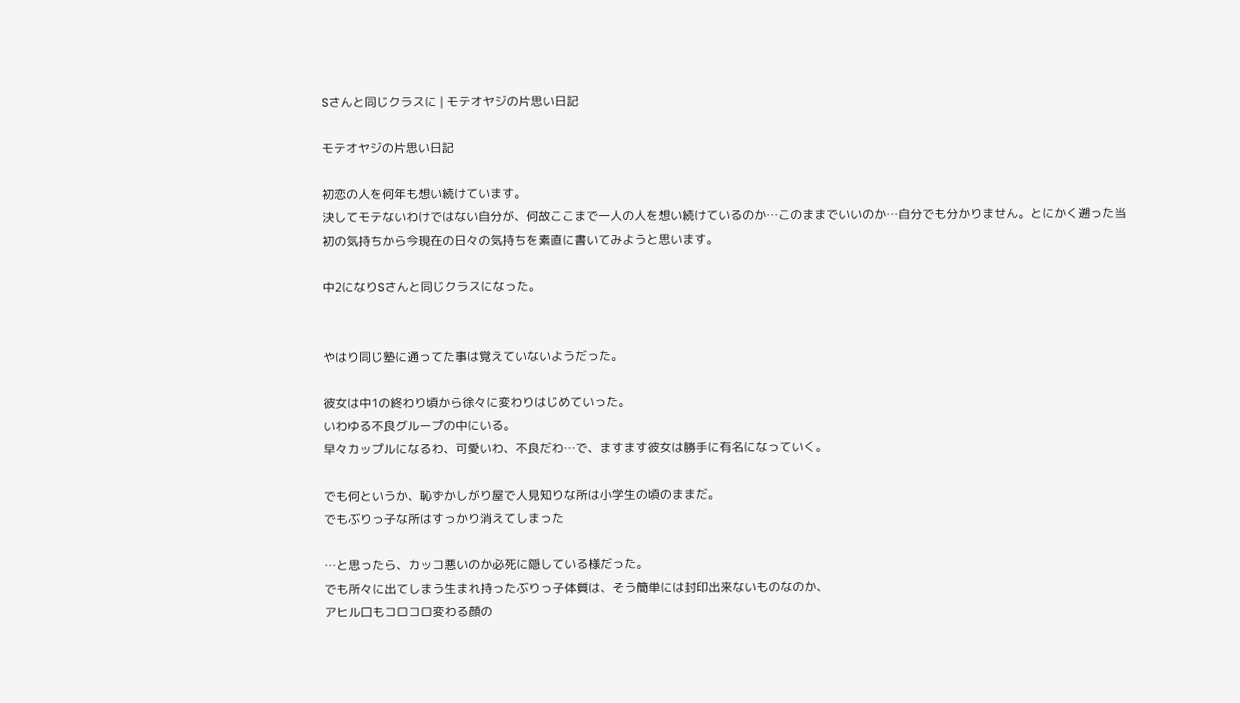Sさんと同じクラスに | モテオヤジの片思い日記

モテオヤジの片思い日記

初恋の人を何年も想い続けています。
決してモテないわけではない自分が、何故ここまで一人の人を想い続けているのか…このままでいいのか…自分でも分かりません。とにかく遡った当初の気持ちから今現在の日々の気持ちを素直に書いてみようと思います。

中2になりSさんと同じクラスになった。


やはり同じ塾に通ってた事は覚えていないようだった。

彼女は中1の終わり頃から徐々に変わりはじめていった。
いわゆる不良グループの中にいる。
早々カップルになるわ、可愛いわ、不良だわ…で、ますます彼女は勝手に有名になっていく。

でも何というか、恥ずかしがり屋で人見知りな所は小学生の頃のままだ。
でもぶりっ子な所はすっかり消えてしまった

…と思ったら、カッコ悪いのか必死に隠している様だった。
でも所々に出てしまう生まれ持ったぶりっ子体質は、そう簡単には封印出来ないものなのか、
アヒル口もコロコロ変わる顔の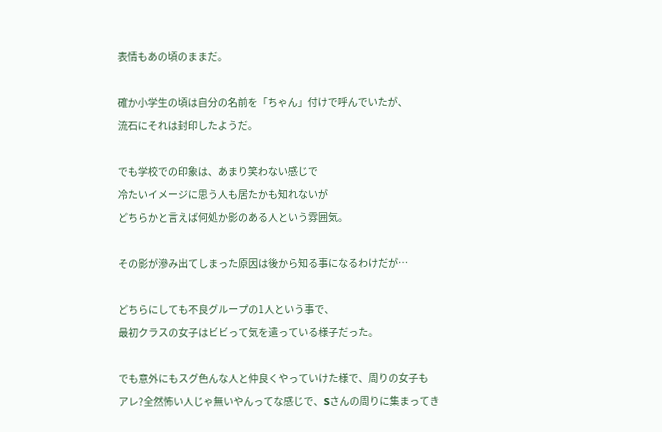表情もあの頃のままだ。

確か小学生の頃は自分の名前を「ちゃん」付けで呼んでいたが、
流石にそれは封印したようだ。

でも学校での印象は、あまり笑わない感じで
冷たいイメージに思う人も居たかも知れないが
どちらかと言えば何処か影のある人という雰囲気。

その影が滲み出てしまった原因は後から知る事になるわけだが…

どちらにしても不良グループの1人という事で、
最初クラスの女子はビビって気を遣っている様子だった。

でも意外にもスグ色んな人と仲良くやっていけた様で、周りの女子も
アレ?全然怖い人じゃ無いやんってな感じで、Sさんの周りに集まってき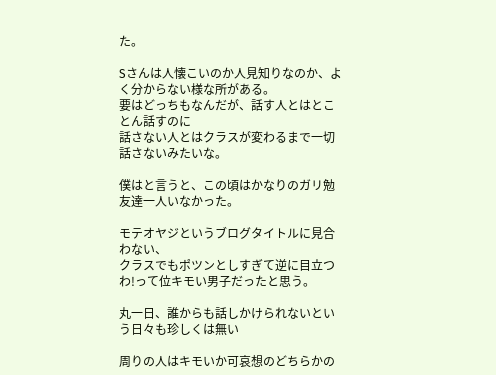た。

Sさんは人懐こいのか人見知りなのか、よく分からない様な所がある。
要はどっちもなんだが、話す人とはとことん話すのに
話さない人とはクラスが変わるまで一切話さないみたいな。

僕はと言うと、この頃はかなりのガリ勉
友達一人いなかった。

モテオヤジというブログタイトルに見合わない、
クラスでもポツンとしすぎて逆に目立つわ!って位キモい男子だったと思う。

丸一日、誰からも話しかけられないという日々も珍しくは無い

周りの人はキモいか可哀想のどちらかの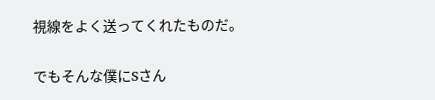視線をよく送ってくれたものだ。

でもそんな僕にSさん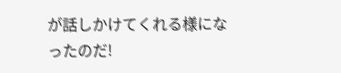が話しかけてくれる様になったのだ!